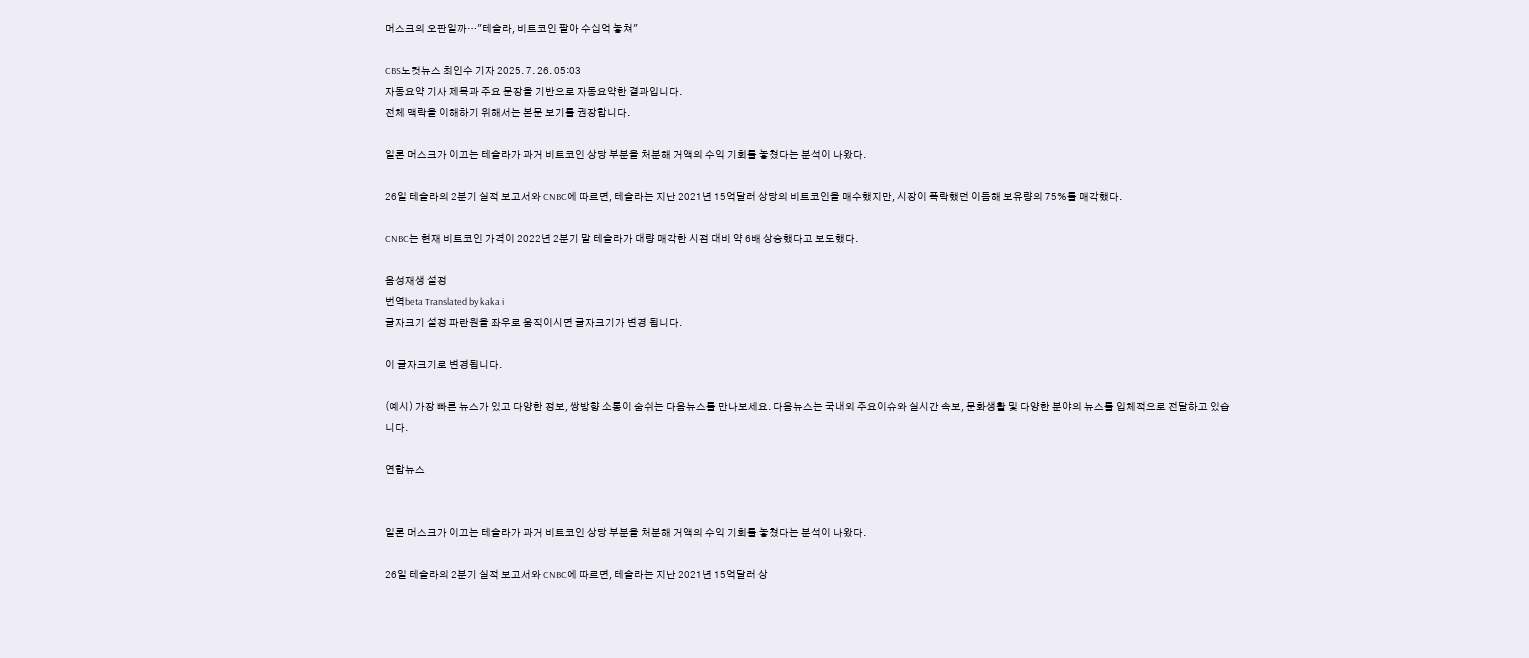머스크의 오판일까…"테슬라, 비트코인 팔아 수십억 놓쳐"

CBS노컷뉴스 최인수 기자 2025. 7. 26. 05:03
자동요약 기사 제목과 주요 문장을 기반으로 자동요약한 결과입니다.
전체 맥락을 이해하기 위해서는 본문 보기를 권장합니다.

일론 머스크가 이끄는 테슬라가 과거 비트코인 상당 부분을 처분해 거액의 수익 기회를 놓쳤다는 분석이 나왔다.

26일 테슬라의 2분기 실적 보고서와 CNBC에 따르면, 테슬라는 지난 2021년 15억달러 상당의 비트코인을 매수했지만, 시장이 폭락했던 이듬해 보유량의 75%를 매각했다.

CNBC는 현재 비트코인 가격이 2022년 2분기 말 테슬라가 대량 매각한 시점 대비 약 6배 상승했다고 보도했다.

음성재생 설정
번역beta Translated by kaka i
글자크기 설정 파란원을 좌우로 움직이시면 글자크기가 변경 됩니다.

이 글자크기로 변경됩니다.

(예시) 가장 빠른 뉴스가 있고 다양한 정보, 쌍방향 소통이 숨쉬는 다음뉴스를 만나보세요. 다음뉴스는 국내외 주요이슈와 실시간 속보, 문화생활 및 다양한 분야의 뉴스를 입체적으로 전달하고 있습니다.

연합뉴스


일론 머스크가 이끄는 테슬라가 과거 비트코인 상당 부분을 처분해 거액의 수익 기회를 놓쳤다는 분석이 나왔다.

26일 테슬라의 2분기 실적 보고서와 CNBC에 따르면, 테슬라는 지난 2021년 15억달러 상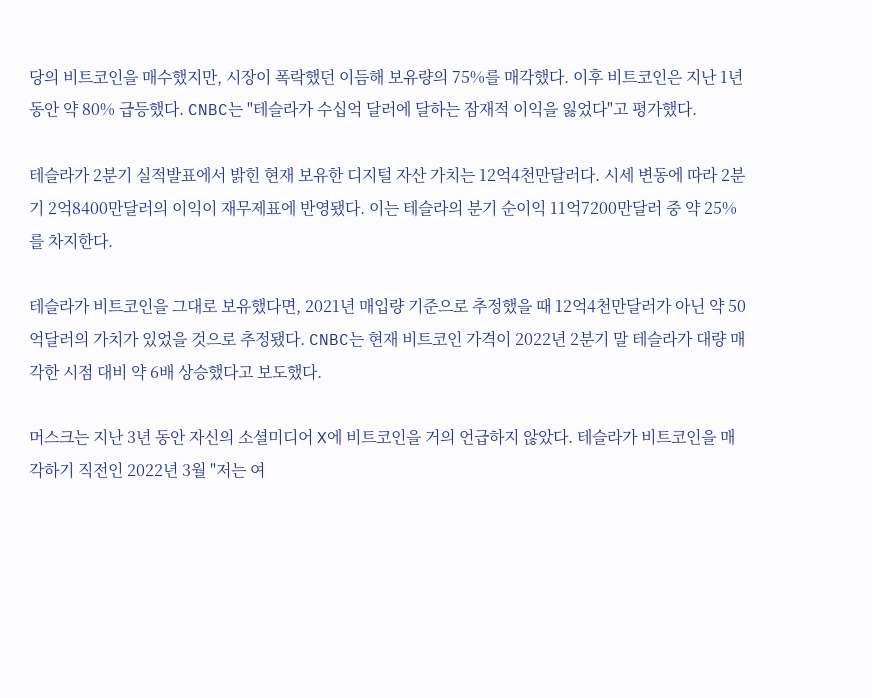당의 비트코인을 매수했지만, 시장이 폭락했던 이듬해 보유량의 75%를 매각했다. 이후 비트코인은 지난 1년 동안 약 80% 급등했다. CNBC는 "테슬라가 수십억 달러에 달하는 잠재적 이익을 잃었다"고 평가했다.

테슬라가 2분기 실적발표에서 밝힌 현재 보유한 디지털 자산 가치는 12억4천만달러다. 시세 변동에 따라 2분기 2억8400만달러의 이익이 재무제표에 반영됐다. 이는 테슬라의 분기 순이익 11억7200만달러 중 약 25%를 차지한다.

테슬라가 비트코인을 그대로 보유했다면, 2021년 매입량 기준으로 추정했을 때 12억4천만달러가 아닌 약 50억달러의 가치가 있었을 것으로 추정됐다. CNBC는 현재 비트코인 가격이 2022년 2분기 말 테슬라가 대량 매각한 시점 대비 약 6배 상승했다고 보도했다.

머스크는 지난 3년 동안 자신의 소셜미디어 X에 비트코인을 거의 언급하지 않았다. 테슬라가 비트코인을 매각하기 직전인 2022년 3월 "저는 여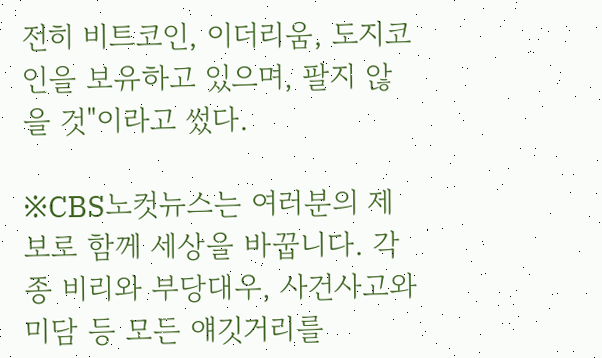전히 비트코인, 이더리움, 도지코인을 보유하고 있으며, 팔지 않을 것"이라고 썼다.

※CBS노컷뉴스는 여러분의 제보로 함께 세상을 바꿉니다. 각종 비리와 부당대우, 사건사고와 미담 등 모든 얘깃거리를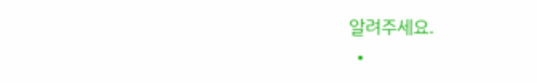알려주세요.
  •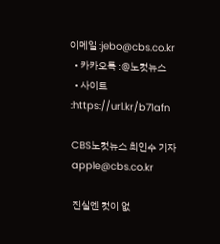이메일 :jebo@cbs.co.kr
  • 카카오톡 :@노컷뉴스
  • 사이트 :https://url.kr/b71afn

CBS노컷뉴스 최인수 기자 apple@cbs.co.kr

진실엔 컷이 없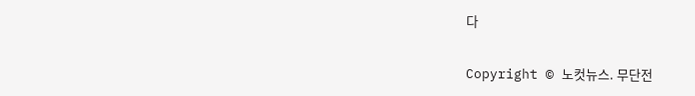다

Copyright © 노컷뉴스. 무단전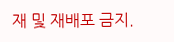재 및 재배포 금지.